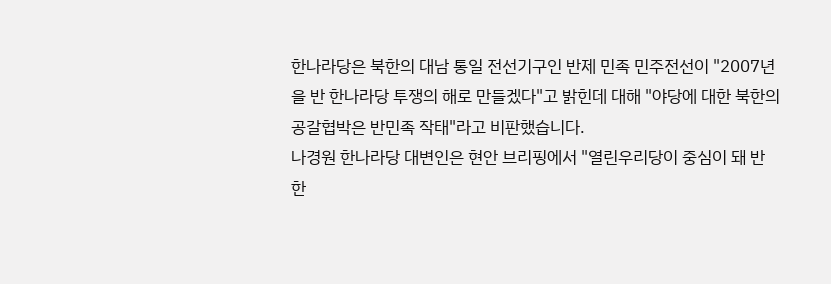한나라당은 북한의 대남 통일 전선기구인 반제 민족 민주전선이 "2007년을 반 한나라당 투쟁의 해로 만들겠다"고 밝힌데 대해 "야당에 대한 북한의 공갈협박은 반민족 작태"라고 비판했습니다.
나경원 한나라당 대변인은 현안 브리핑에서 "열린우리당이 중심이 돼 반 한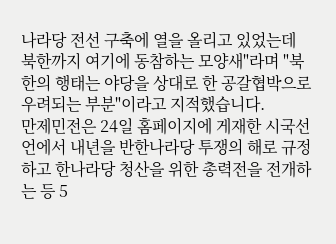나라당 전선 구축에 열을 올리고 있었는데 북한까지 여기에 동참하는 모양새"라며 "북한의 행태는 야당을 상대로 한 공갈협박으로 우려되는 부분"이라고 지적했습니다.
만제민전은 24일 홈페이지에 게재한 시국선언에서 내년을 반한나라당 투쟁의 해로 규정하고 한나라당 청산을 위한 총력전을 전개하는 등 5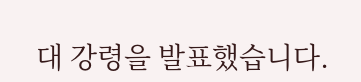대 강령을 발표했습니다.